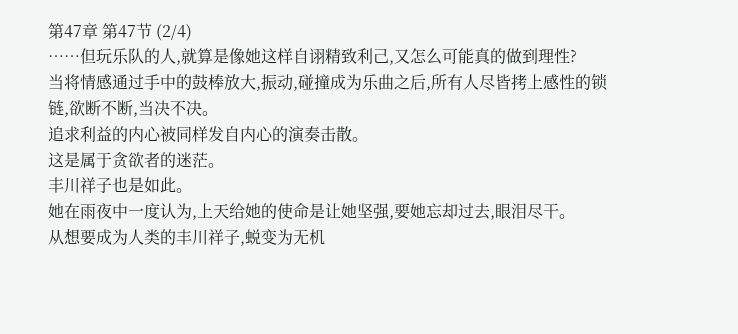第47章 第47节 (2/4)
……但玩乐队的人,就算是像她这样自诩精致利己,又怎么可能真的做到理性?
当将情感通过手中的鼓棒放大,振动,碰撞成为乐曲之后,所有人尽皆拷上感性的锁链,欲断不断,当决不决。
追求利益的内心被同样发自内心的演奏击散。
这是属于贪欲者的迷茫。
丰川祥子也是如此。
她在雨夜中一度认为,上天给她的使命是让她坚强,要她忘却过去,眼泪尽干。
从想要成为人类的丰川祥子,蜕变为无机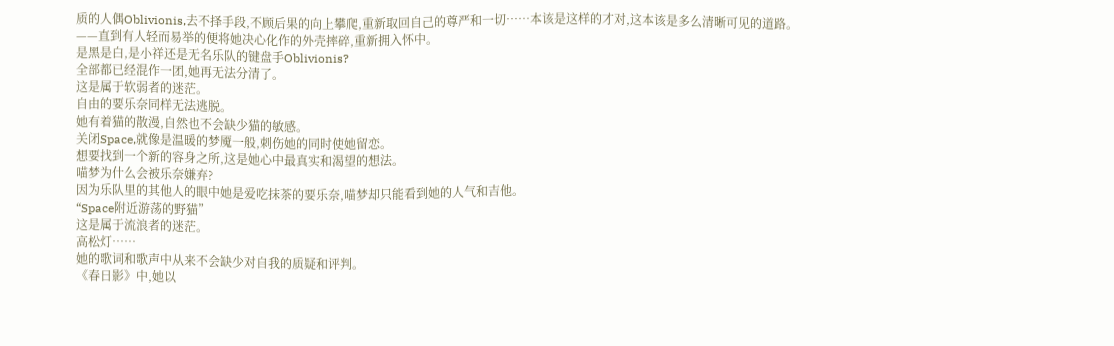质的人偶Oblivionis,去不择手段,不顾后果的向上攀爬,重新取回自己的尊严和一切……本该是这样的才对,这本该是多么清晰可见的道路。
——直到有人轻而易举的便将她决心化作的外壳摔碎,重新拥入怀中。
是黑是白,是小祥还是无名乐队的键盘手Oblivionis?
全部都已经混作一团,她再无法分清了。
这是属于软弱者的迷茫。
自由的要乐奈同样无法逃脱。
她有着猫的散漫,自然也不会缺少猫的敏感。
关闭Space,就像是温暖的梦魇一般,刺伤她的同时使她留恋。
想要找到一个新的容身之所,这是她心中最真实和渴望的想法。
喵梦为什么会被乐奈嫌弃?
因为乐队里的其他人的眼中她是爱吃抹茶的要乐奈,喵梦却只能看到她的人气和吉他。
“Space附近游荡的野猫”
这是属于流浪者的迷茫。
高松灯……
她的歌词和歌声中从来不会缺少对自我的质疑和评判。
《春日影》中,她以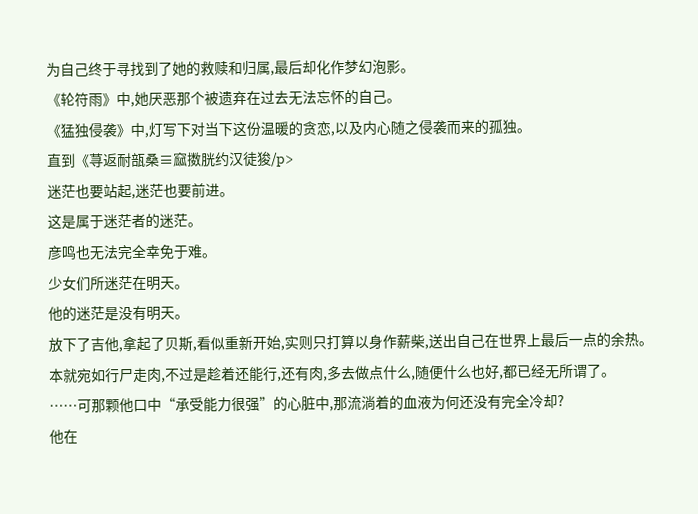为自己终于寻找到了她的救赎和归属,最后却化作梦幻泡影。
《轮符雨》中,她厌恶那个被遗弃在过去无法忘怀的自己。
《猛独侵袭》中,灯写下对当下这份温暖的贪恋,以及内心随之侵袭而来的孤独。
直到《荨返耐瓿桑≡窳擞胱约汉徒狻/p>
迷茫也要站起,迷茫也要前进。
这是属于迷茫者的迷茫。
彦鸣也无法完全幸免于难。
少女们所迷茫在明天。
他的迷茫是没有明天。
放下了吉他,拿起了贝斯,看似重新开始,实则只打算以身作薪柴,送出自己在世界上最后一点的余热。
本就宛如行尸走肉,不过是趁着还能行,还有肉,多去做点什么,随便什么也好,都已经无所谓了。
……可那颗他口中“承受能力很强”的心脏中,那流淌着的血液为何还没有完全冷却?
他在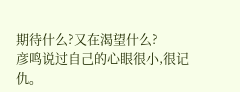期待什么?又在渴望什么?
彦鸣说过自己的心眼很小,很记仇。